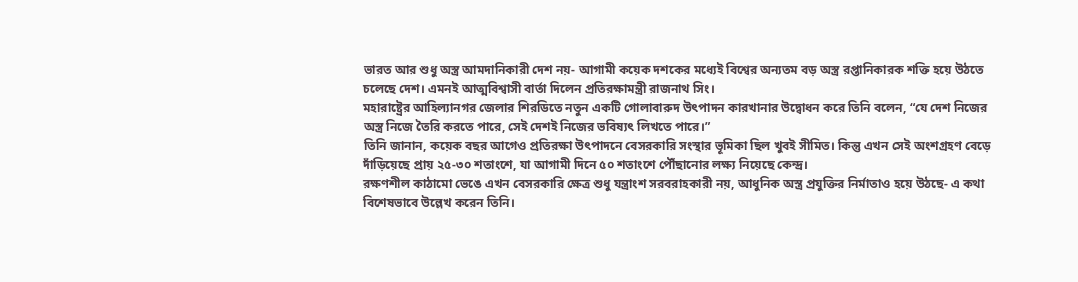ভারত আর শুধু অস্ত্র আমদানিকারী দেশ নয়- আগামী কয়েক দশকের মধ্যেই বিশ্বের অন্যতম বড় অস্ত্র রপ্তানিকারক শক্তি হয়ে উঠতে চলেছে দেশ। এমনই আত্মবিশ্বাসী বার্তা দিলেন প্রতিরক্ষামন্ত্রী রাজনাথ সিং।
মহারাষ্ট্রের আহিল্যানগর জেলার শিরডিতে নতুন একটি গোলাবারুদ উৎপাদন কারখানার উদ্বোধন করে তিনি বলেন, “যে দেশ নিজের অস্ত্র নিজে তৈরি করতে পারে, সেই দেশই নিজের ভবিষ্যৎ লিখতে পারে।”
তিনি জানান, কয়েক বছর আগেও প্রতিরক্ষা উৎপাদনে বেসরকারি সংস্থার ভূমিকা ছিল খুবই সীমিত। কিন্তু এখন সেই অংশগ্রহণ বেড়ে দাঁড়িয়েছে প্রায় ২৫-৩০ শতাংশে, যা আগামী দিনে ৫০ শতাংশে পৌঁছানোর লক্ষ্য নিয়েছে কেন্দ্র।
রক্ষণশীল কাঠামো ভেঙে এখন বেসরকারি ক্ষেত্র শুধু যন্ত্রাংশ সরবরাহকারী নয়, আধুনিক অস্ত্র প্রযুক্তির নির্মাতাও হয়ে উঠছে- এ কথা বিশেষভাবে উল্লেখ করেন তিনি।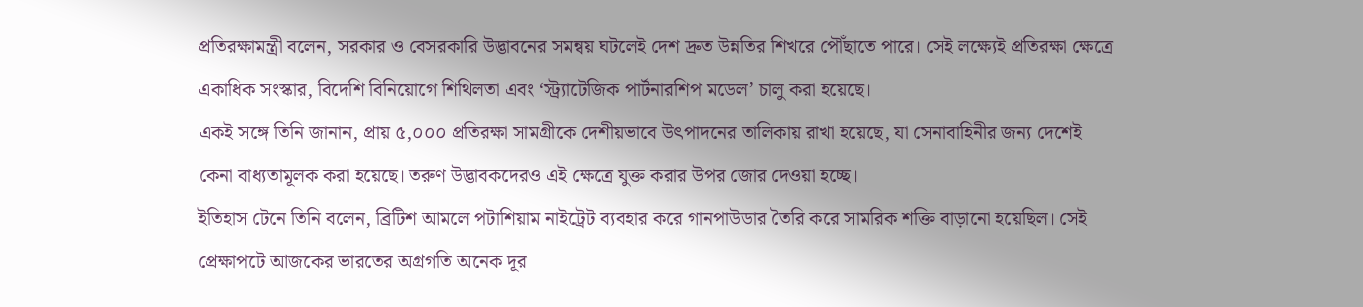প্রতিরক্ষামন্ত্রী বলেন, সরকার ও বেসরকারি উদ্ভাবনের সমন্বয় ঘটলেই দেশ দ্রুত উন্নতির শিখরে পৌঁছাতে পারে। সেই লক্ষ্যেই প্রতিরক্ষা ক্ষেত্রে একাধিক সংস্কার, বিদেশি বিনিয়োগে শিথিলতা এবং ‘স্ট্র্যাটেজিক পার্টনারশিপ মডেল’ চালু করা হয়েছে।
একই সঙ্গে তিনি জানান, প্রায় ৫,০০০ প্রতিরক্ষা সামগ্রীকে দেশীয়ভাবে উৎপাদনের তালিকায় রাখা হয়েছে, যা সেনাবাহিনীর জন্য দেশেই কেনা বাধ্যতামূলক করা হয়েছে। তরুণ উদ্ভাবকদেরও এই ক্ষেত্রে যুক্ত করার উপর জোর দেওয়া হচ্ছে।
ইতিহাস টেনে তিনি বলেন, ব্রিটিশ আমলে পটাশিয়াম নাইট্রেট ব্যবহার করে গানপাউডার তৈরি করে সামরিক শক্তি বাড়ানো হয়েছিল। সেই প্রেক্ষাপটে আজকের ভারতের অগ্রগতি অনেক দূর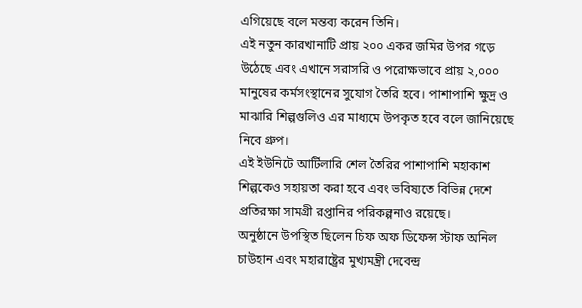এগিয়েছে বলে মন্তব্য করেন তিনি।
এই নতুন কারখানাটি প্রায় ২০০ একর জমির উপর গড়ে উঠেছে এবং এখানে সরাসরি ও পরোক্ষভাবে প্রায় ২,০০০ মানুষের কর্মসংস্থানের সুযোগ তৈরি হবে। পাশাপাশি ক্ষুদ্র ও মাঝারি শিল্পগুলিও এর মাধ্যমে উপকৃত হবে বলে জানিয়েছে নিবে গ্রুপ।
এই ইউনিটে আর্টিলারি শেল তৈরির পাশাপাশি মহাকাশ শিল্পকেও সহায়তা করা হবে এবং ভবিষ্যতে বিভিন্ন দেশে প্রতিরক্ষা সামগ্রী রপ্তানির পরিকল্পনাও রয়েছে।
অনুষ্ঠানে উপস্থিত ছিলেন চিফ অফ ডিফেন্স স্টাফ অনিল চাউহান এবং মহারাষ্ট্রের মুখ্যমন্ত্রী দেবেন্দ্র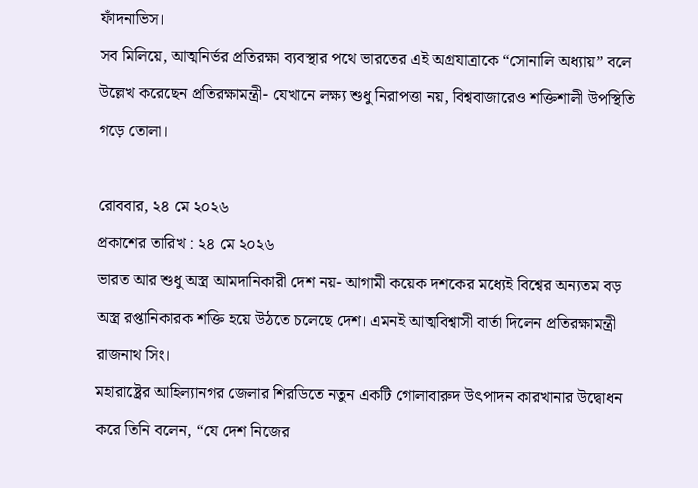ফাঁদনাভিস।
সব মিলিয়ে, আত্মনির্ভর প্রতিরক্ষা ব্যবস্থার পথে ভারতের এই অগ্রযাত্রাকে “সোনালি অধ্যায়” বলে উল্লেখ করেছেন প্রতিরক্ষামন্ত্রী- যেখানে লক্ষ্য শুধু নিরাপত্তা নয়, বিশ্ববাজারেও শক্তিশালী উপস্থিতি গড়ে তোলা।

রোববার, ২৪ মে ২০২৬
প্রকাশের তারিখ : ২৪ মে ২০২৬
ভারত আর শুধু অস্ত্র আমদানিকারী দেশ নয়- আগামী কয়েক দশকের মধ্যেই বিশ্বের অন্যতম বড় অস্ত্র রপ্তানিকারক শক্তি হয়ে উঠতে চলেছে দেশ। এমনই আত্মবিশ্বাসী বার্তা দিলেন প্রতিরক্ষামন্ত্রী রাজনাথ সিং।
মহারাষ্ট্রের আহিল্যানগর জেলার শিরডিতে নতুন একটি গোলাবারুদ উৎপাদন কারখানার উদ্বোধন করে তিনি বলেন, “যে দেশ নিজের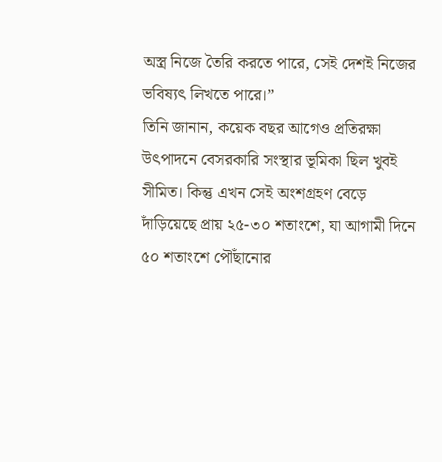অস্ত্র নিজে তৈরি করতে পারে, সেই দেশই নিজের ভবিষ্যৎ লিখতে পারে।”
তিনি জানান, কয়েক বছর আগেও প্রতিরক্ষা উৎপাদনে বেসরকারি সংস্থার ভূমিকা ছিল খুবই সীমিত। কিন্তু এখন সেই অংশগ্রহণ বেড়ে দাঁড়িয়েছে প্রায় ২৫-৩০ শতাংশে, যা আগামী দিনে ৫০ শতাংশে পৌঁছানোর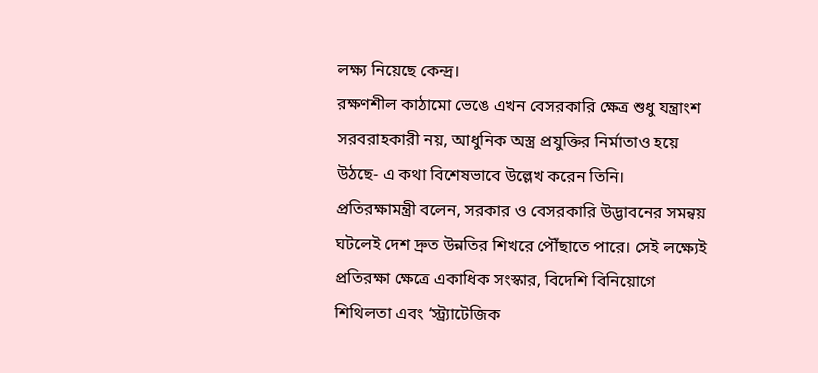লক্ষ্য নিয়েছে কেন্দ্র।
রক্ষণশীল কাঠামো ভেঙে এখন বেসরকারি ক্ষেত্র শুধু যন্ত্রাংশ সরবরাহকারী নয়, আধুনিক অস্ত্র প্রযুক্তির নির্মাতাও হয়ে উঠছে- এ কথা বিশেষভাবে উল্লেখ করেন তিনি।
প্রতিরক্ষামন্ত্রী বলেন, সরকার ও বেসরকারি উদ্ভাবনের সমন্বয় ঘটলেই দেশ দ্রুত উন্নতির শিখরে পৌঁছাতে পারে। সেই লক্ষ্যেই প্রতিরক্ষা ক্ষেত্রে একাধিক সংস্কার, বিদেশি বিনিয়োগে শিথিলতা এবং ‘স্ট্র্যাটেজিক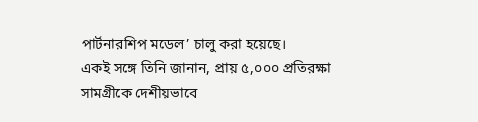পার্টনারশিপ মডেল’ চালু করা হয়েছে।
একই সঙ্গে তিনি জানান, প্রায় ৫,০০০ প্রতিরক্ষা সামগ্রীকে দেশীয়ভাবে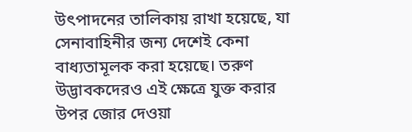উৎপাদনের তালিকায় রাখা হয়েছে, যা সেনাবাহিনীর জন্য দেশেই কেনা বাধ্যতামূলক করা হয়েছে। তরুণ উদ্ভাবকদেরও এই ক্ষেত্রে যুক্ত করার উপর জোর দেওয়া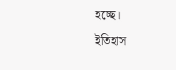হচ্ছে।
ইতিহাস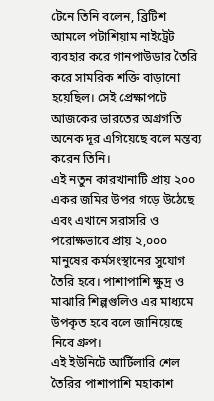টেনে তিনি বলেন, ব্রিটিশ আমলে পটাশিয়াম নাইট্রেট ব্যবহার করে গানপাউডার তৈরি করে সামরিক শক্তি বাড়ানো হয়েছিল। সেই প্রেক্ষাপটে আজকের ভারতের অগ্রগতি অনেক দূর এগিয়েছে বলে মন্তব্য করেন তিনি।
এই নতুন কারখানাটি প্রায় ২০০ একর জমির উপর গড়ে উঠেছে এবং এখানে সরাসরি ও পরোক্ষভাবে প্রায় ২,০০০ মানুষের কর্মসংস্থানের সুযোগ তৈরি হবে। পাশাপাশি ক্ষুদ্র ও মাঝারি শিল্পগুলিও এর মাধ্যমে উপকৃত হবে বলে জানিয়েছে নিবে গ্রুপ।
এই ইউনিটে আর্টিলারি শেল তৈরির পাশাপাশি মহাকাশ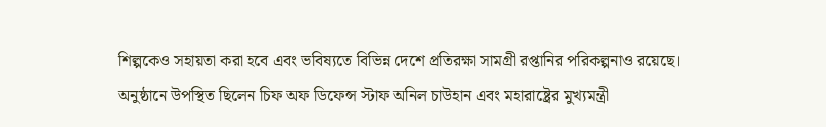শিল্পকেও সহায়তা করা হবে এবং ভবিষ্যতে বিভিন্ন দেশে প্রতিরক্ষা সামগ্রী রপ্তানির পরিকল্পনাও রয়েছে।
অনুষ্ঠানে উপস্থিত ছিলেন চিফ অফ ডিফেন্স স্টাফ অনিল চাউহান এবং মহারাষ্ট্রের মুখ্যমন্ত্রী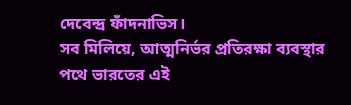দেবেন্দ্র ফাঁদনাভিস।
সব মিলিয়ে, আত্মনির্ভর প্রতিরক্ষা ব্যবস্থার পথে ভারতের এই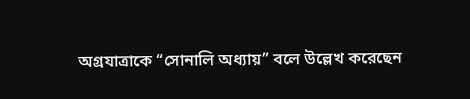অগ্রযাত্রাকে “সোনালি অধ্যায়” বলে উল্লেখ করেছেন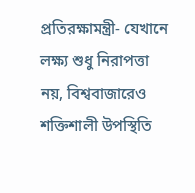প্রতিরক্ষামন্ত্রী- যেখানে লক্ষ্য শুধু নিরাপত্তা নয়, বিশ্ববাজারেও শক্তিশালী উপস্থিতি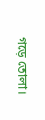গড়ে তোলা।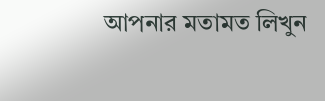আপনার মতামত লিখুন